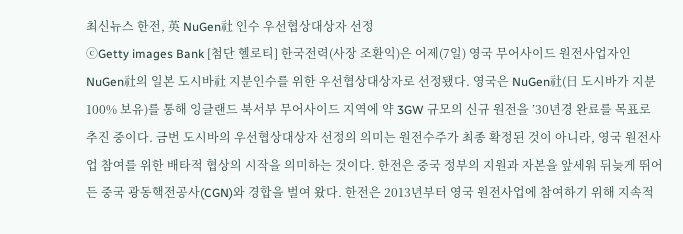최신뉴스 한전, 英 NuGen社 인수 우선협상대상자 선정
ⓒGetty images Bank [첨단 헬로티] 한국전력(사장 조환익)은 어제(7일) 영국 무어사이드 원전사업자인 NuGen社의 일본 도시바社 지분인수를 위한 우선협상대상자로 선정됐다. 영국은 NuGen社(日 도시바가 지분 100% 보유)를 통해 잉글랜드 북서부 무어사이드 지역에 약 3GW 규모의 신규 원전을 ’30년경 완료를 목표로 추진 중이다. 금번 도시바의 우선협상대상자 선정의 의미는 원전수주가 최종 확정된 것이 아니라, 영국 원전사업 참여를 위한 배타적 협상의 시작을 의미하는 것이다. 한전은 중국 정부의 지원과 자본을 앞세워 뒤늦게 뛰어든 중국 광동핵전공사(CGN)와 경합을 벌여 왔다. 한전은 2013년부터 영국 원전사업에 참여하기 위해 지속적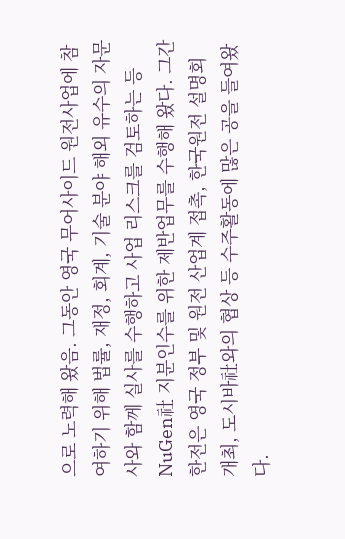으로 노력해 왔음. 그동안 영국 무어사이드 원전사업에 참여하기 위해 법률, 재정, 회계, 기술 분야 해외 유수의 자문사와 함께 실사를 수행하고 사업 리스크를 검토하는 등 NuGen社 지분인수를 위한 제반업무를 수행해 왔다. 그간 한전은 영국 정부 및 원전 산업계 접촉, 한국원전 설명회 개최, 도시바社와의 협상 등 수주활동에 많은 공을 들여왔다.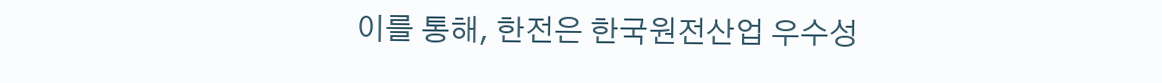이를 통해, 한전은 한국원전산업 우수성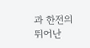과 한전의 뛰어난